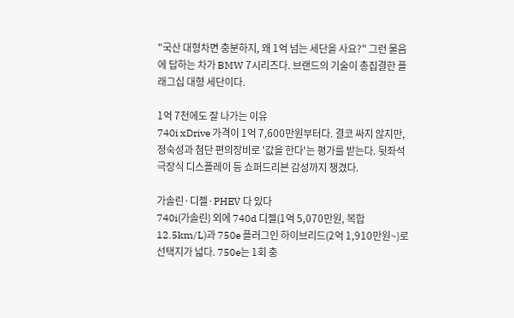"국산 대형차면 충분하지, 왜 1억 넘는 세단을 사요?" 그런 물음에 답하는 차가 BMW 7시리즈다. 브랜드의 기술이 총집결한 플래그십 대형 세단이다.

1억 7천에도 잘 나가는 이유
740i xDrive 가격이 1억 7,600만원부터다. 결코 싸지 않지만, 정숙성과 첨단 편의장비로 '값을 한다'는 평가를 받는다. 뒷좌석 극장식 디스플레이 등 쇼퍼드리븐 감성까지 챙겼다.

가솔린·디젤·PHEV 다 있다
740i(가솔린) 외에 740d 디젤(1억 5,070만원, 복합 12.5km/L)과 750e 플러그인 하이브리드(2억 1,910만원~)로 선택지가 넓다. 750e는 1회 충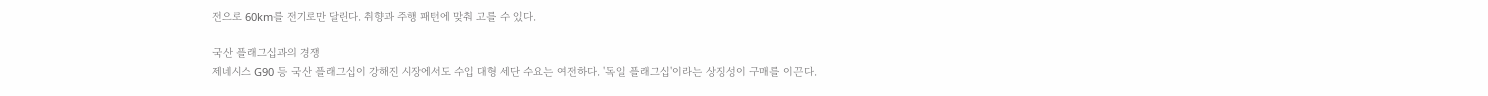전으로 60km를 전기로만 달린다. 취향과 주행 패턴에 맞춰 고를 수 있다.

국산 플래그십과의 경쟁
제네시스 G90 등 국산 플래그십이 강해진 시장에서도 수입 대형 세단 수요는 여전하다. '독일 플래그십'이라는 상징성이 구매를 이끈다.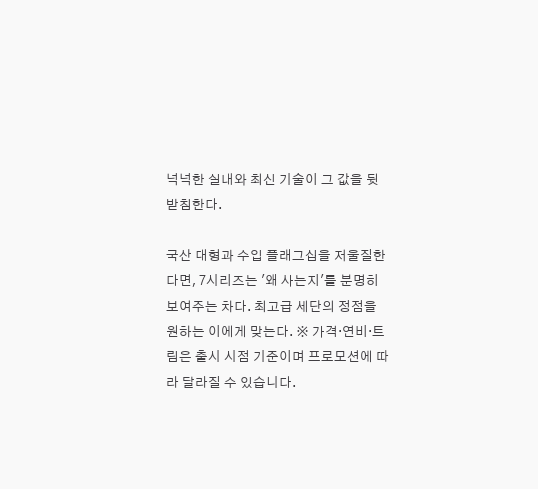넉넉한 실내와 최신 기술이 그 값을 뒷받침한다.

국산 대형과 수입 플래그십을 저울질한다면, 7시리즈는 '왜 사는지'를 분명히 보여주는 차다. 최고급 세단의 정점을 원하는 이에게 맞는다. ※ 가격·연비·트림은 출시 시점 기준이며 프로모션에 따라 달라질 수 있습니다.